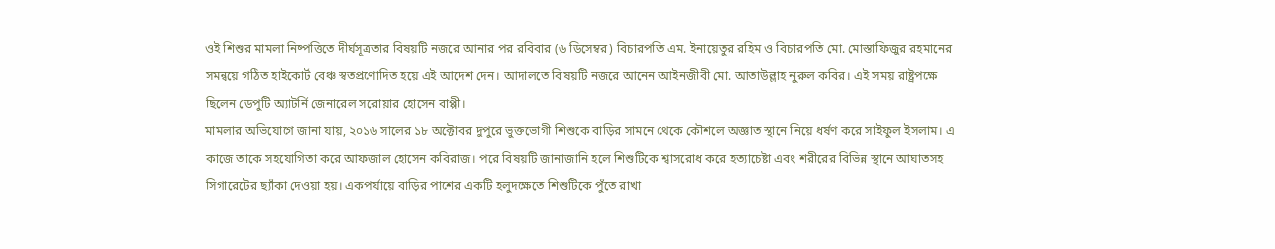ওই শিশুর মামলা নিষ্পত্তিতে দীর্ঘসূত্রতার বিষয়টি নজরে আনার পর রবিবার (৬ ডিসেম্বর) বিচারপতি এম. ইনায়েতুর রহিম ও বিচারপতি মো. মোস্তাফিজুর রহমানের সমন্বয়ে গঠিত হাইকোর্ট বেঞ্চ স্বতপ্রণোদিত হয়ে এই আদেশ দেন। আদালতে বিষয়টি নজরে আনেন আইনজীবী মো. আতাউল্লাহ নুরুল কবির। এই সময় রাষ্ট্রপক্ষে ছিলেন ডেপুটি অ্যাটর্নি জেনারেল সরোয়ার হোসেন বাপ্পী।
মামলার অভিযোগে জানা যায়, ২০১৬ সালের ১৮ অক্টোবর দুপুরে ভুক্তভোগী শিশুকে বাড়ির সামনে থেকে কৌশলে অজ্ঞাত স্থানে নিয়ে ধর্ষণ করে সাইফুল ইসলাম। এ কাজে তাকে সহযোগিতা করে আফজাল হোসেন কবিরাজ। পরে বিষয়টি জানাজানি হলে শিশুটিকে শ্বাসরোধ করে হত্যাচেষ্টা এবং শরীরের বিভিন্ন স্থানে আঘাতসহ সিগারেটের ছ্যাঁকা দেওয়া হয়। একপর্যায়ে বাড়ির পাশের একটি হলুদক্ষেতে শিশুটিকে পুঁতে রাখা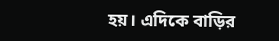হয়। এদিকে বাড়ির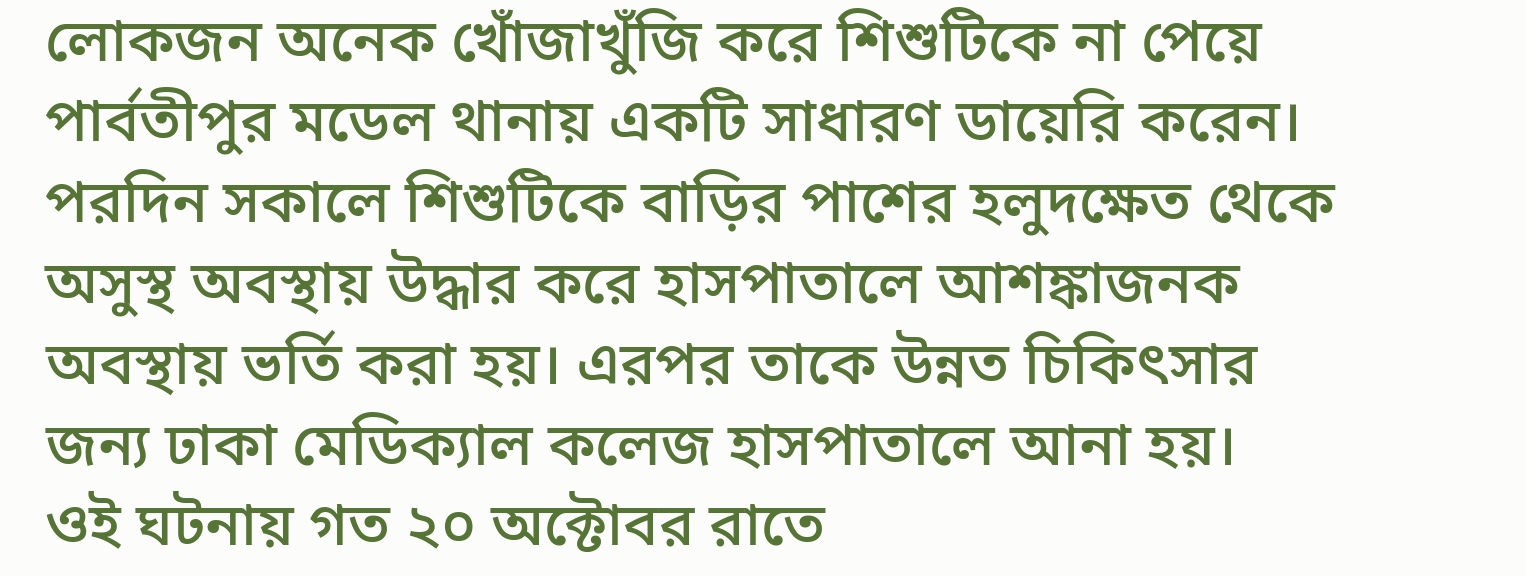লোকজন অনেক খোঁজাখুঁজি করে শিশুটিকে না পেয়ে পার্বতীপুর মডেল থানায় একটি সাধারণ ডায়েরি করেন। পরদিন সকালে শিশুটিকে বাড়ির পাশের হলুদক্ষেত থেকে অসুস্থ অবস্থায় উদ্ধার করে হাসপাতালে আশঙ্কাজনক অবস্থায় ভর্তি করা হয়। এরপর তাকে উন্নত চিকিৎসার জন্য ঢাকা মেডিক্যাল কলেজ হাসপাতালে আনা হয়।
ওই ঘটনায় গত ২০ অক্টোবর রাতে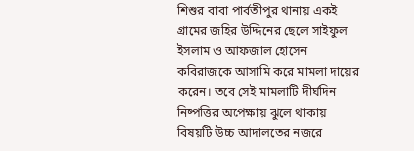শিশুর বাবা পার্বতীপুর থানায় একই গ্রামের জহির উদ্দিনের ছেলে সাইফুল ইসলাম ও আফজাল হোসেন কবিরাজকে আসামি করে মামলা দায়ের করেন। তবে সেই মামলাটি দীর্ঘদিন নিষ্পত্তির অপেক্ষায় ঝুলে থাকায় বিষয়টি উচ্চ আদালতের নজরে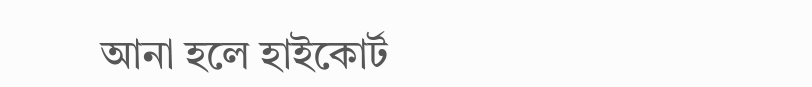আনা হলে হাইকোর্ট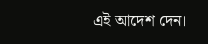এই আদেশ দেন।